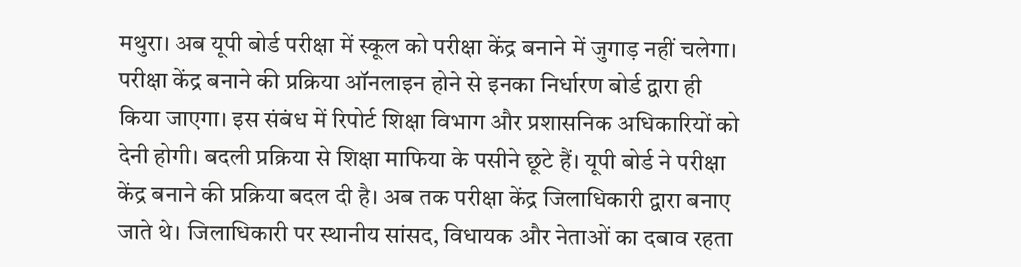मथुरा। अब यूपी बोर्ड परीक्षा में स्कूल को परीक्षा केंद्र बनाने में जुगाड़ नहीं चलेगा। परीक्षा केंद्र बनाने की प्रक्रिया ऑनलाइन होने से इनका निर्धारण बोर्ड द्वारा ही किया जाएगा। इस संबंध में रिपोर्ट शिक्षा विभाग और प्रशासनिक अधिकारियों को देनी होगी। बदली प्रक्रिया से शिक्षा माफिया के पसीने छूटे हैं। यूपी बोर्ड ने परीक्षा केंद्र बनाने की प्रक्रिया बदल दी है। अब तक परीक्षा केंद्र जिलाधिकारी द्वारा बनाए जाते थे। जिलाधिकारी पर स्थानीय सांसद, विधायक और नेताओं का दबाव रहता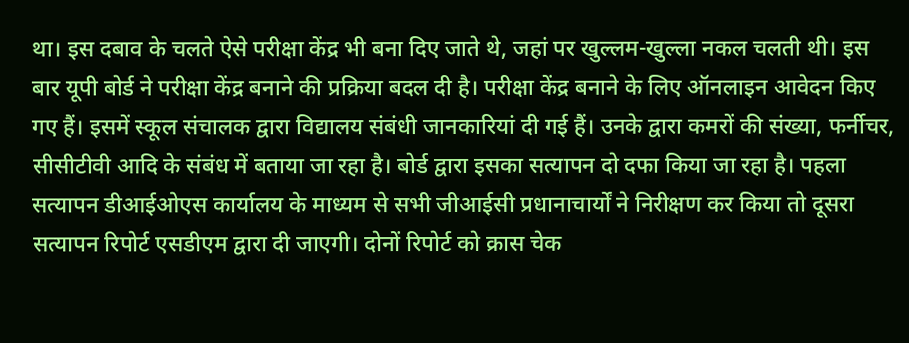था। इस दबाव के चलते ऐसे परीक्षा केंद्र भी बना दिए जाते थे, जहां पर खुल्लम-खुल्ला नकल चलती थी। इस बार यूपी बोर्ड ने परीक्षा केंद्र बनाने की प्रक्रिया बदल दी है। परीक्षा केंद्र बनाने के लिए ऑनलाइन आवेदन किए गए हैं। इसमें स्कूल संचालक द्वारा विद्यालय संबंधी जानकारियां दी गई हैं। उनके द्वारा कमरों की संख्या, फर्नीचर, सीसीटीवी आदि के संबंध में बताया जा रहा है। बोर्ड द्वारा इसका सत्यापन दो दफा किया जा रहा है। पहला सत्यापन डीआईओएस कार्यालय के माध्यम से सभी जीआईसी प्रधानाचार्यों ने निरीक्षण कर किया तो दूसरा सत्यापन रिपोर्ट एसडीएम द्वारा दी जाएगी। दोनों रिपोर्ट को क्रास चेक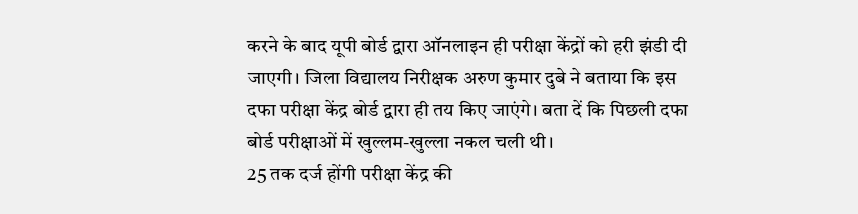करने के बाद यूपी बोर्ड द्वारा ऑनलाइन ही परीक्षा केंद्रों को हरी झंडी दी जाएगी। जिला विद्यालय निरीक्षक अरुण कुमार दुबे ने बताया कि इस दफा परीक्षा केंद्र बोर्ड द्वारा ही तय किए जाएंगे। बता दें कि पिछली दफा बोर्ड परीक्षाओं में खुल्लम-खुल्ला नकल चली थी।
25 तक दर्ज होंगी परीक्षा केंद्र की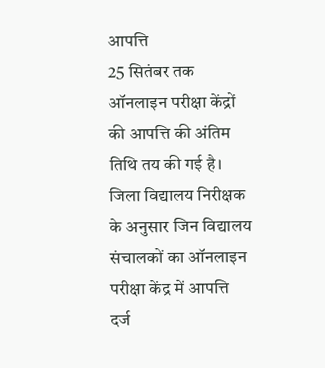आपत्ति
25 सितंबर तक ऑनलाइन परीक्षा केंद्रों की आपत्ति की अंतिम तिथि तय की गई है। जिला विद्यालय निरीक्षक के अनुसार जिन विद्यालय संचालकों का ऑनलाइन परीक्षा केंद्र में आपत्ति दर्ज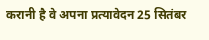करानी है वे अपना प्रत्यावेदन 25 सितंबर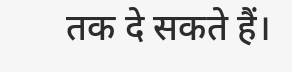तक दे सकते हैं।